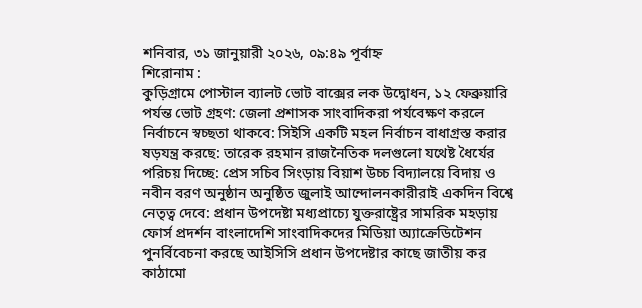শনিবার, ৩১ জানুয়ারী ২০২৬, ০৯:৪৯ পূর্বাহ্ন
শিরোনাম :
কুড়িগ্রামে পোস্টাল ব্যালট ভোট বাক্সের লক উদ্বোধন, ১২ ফেব্রুয়ারি পর্যন্ত ভোট গ্রহণ: জেলা প্রশাসক সাংবাদিকরা পর্যবেক্ষণ করলে নির্বাচনে স্বচ্ছতা থাকবে: সিইসি একটি মহল নির্বাচন বাধাগ্রস্ত করার ষড়যন্ত্র করছে: তারেক রহমান রাজনৈতিক দলগুলো যথেষ্ট ধৈর্যের পরিচয় দিচ্ছে: প্রেস সচিব সিংড়ায় বিয়াশ উচ্চ বিদ্যালয়ে বিদায় ও নবীন বরণ অনুষ্ঠান অনুষ্ঠিত জুলাই আন্দোলনকারীরাই একদিন বিশ্বে নেতৃত্ব দেবে: প্রধান উপদেষ্টা মধ্যপ্রাচ্যে যুক্তরাষ্ট্রের সামরিক মহড়ায় ফোর্স প্রদর্শন বাংলাদেশি সাংবাদিকদের মিডিয়া অ্যাক্রেডিটেশন পুনর্বিবেচনা করছে আইসিসি প্রধান উপদেষ্টার কাছে জাতীয় কর কাঠামো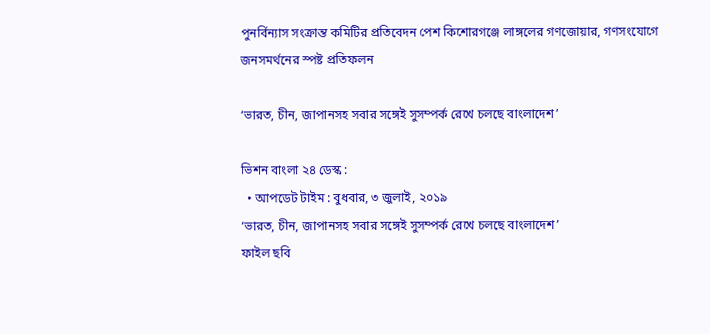পুনর্বিন্যাস সংক্রান্ত কমিটির প্রতিবেদন পেশ কিশোরগঞ্জে লাঙ্গলের গণজোয়ার, গণসংযোগে জনসমর্থনের স্পষ্ট প্রতিফলন

‘ভারত, চীন, জাপানসহ সবার সঙ্গেই সুসম্পর্ক রেখে চলছে বাংলাদেশ’

ভিশন বাংলা ২৪ ডেস্ক :
  • আপডেট টাইম : বুধবার, ৩ জুলাই, ২০১৯
‘ভারত, চীন, জাপানসহ সবার সঙ্গেই সুসম্পর্ক রেখে চলছে বাংলাদেশ’
ফাইল ছবি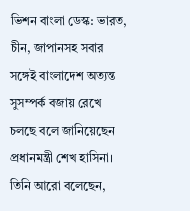ভিশন বাংলা ডেস্ক: ভারত, চীন, জাপানসহ সবার সঙ্গেই বাংলাদেশ অত্যন্ত সুসম্পর্ক বজায় রেখে চলছে বলে জানিয়েছেন প্রধানমন্ত্রী শেখ হাসিনা। তিনি আরো বলেছেন,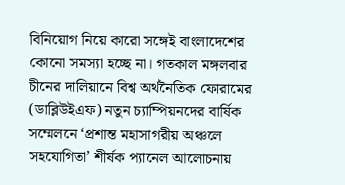বিনিয়োগ নিয়ে কারো সঙ্গেই বাংলাদেশের কোনো সমস্যা হচ্ছে না। গতকাল মঙ্গলবার চীনের দালিয়ানে বিশ্ব অর্থনৈতিক ফোরামের (ডাব্লিউইএফ) নতুন চ্যাম্পিয়নদের বার্ষিক সম্মেলনে ‘প্রশান্ত মহাসাগরীয় অঞ্চলে সহযোগিতা’ শীর্ষক প্যানেল আলোচনায়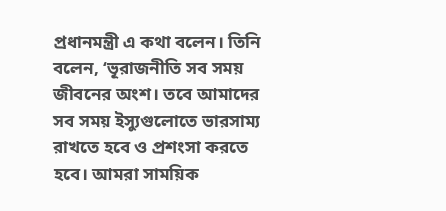প্রধানমন্ত্রী এ কথা বলেন। তিনি বলেন, ‘ভূরাজনীতি সব সময় জীবনের অংশ। তবে আমাদের সব সময় ইস্যুগুলোতে ভারসাম্য রাখতে হবে ও প্রশংসা করতে হবে। আমরা সাময়িক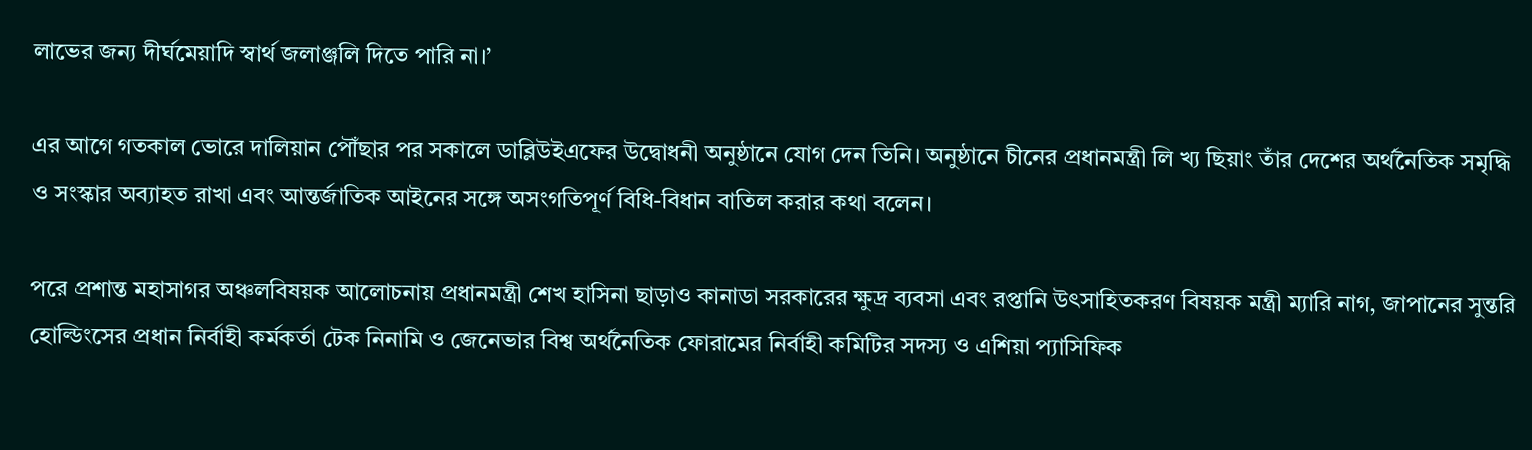লাভের জন্য দীর্ঘমেয়াদি স্বার্থ জলাঞ্জলি দিতে পারি না।’

এর আগে গতকাল ভোরে দালিয়ান পৌঁছার পর সকালে ডাব্লিউইএফের উদ্বোধনী অনুষ্ঠানে যোগ দেন তিনি। অনুষ্ঠানে চীনের প্রধানমন্ত্রী লি খ্য ছিয়াং তাঁর দেশের অর্থনৈতিক সমৃদ্ধি ও সংস্কার অব্যাহত রাখা এবং আন্তর্জাতিক আইনের সঙ্গে অসংগতিপূর্ণ বিধি-বিধান বাতিল করার কথা বলেন।

পরে প্রশান্ত মহাসাগর অঞ্চলবিষয়ক আলোচনায় প্রধানমন্ত্রী শেখ হাসিনা ছাড়াও কানাডা সরকারের ক্ষুদ্র ব্যবসা এবং রপ্তানি উৎসাহিতকরণ বিষয়ক মন্ত্রী ম্যারি নাগ, জাপানের সুন্তরি হোল্ডিংসের প্রধান নির্বাহী কর্মকর্তা টেক নিনামি ও জেনেভার বিশ্ব অর্থনৈতিক ফোরামের নির্বাহী কমিটির সদস্য ও এশিয়া প্যাসিফিক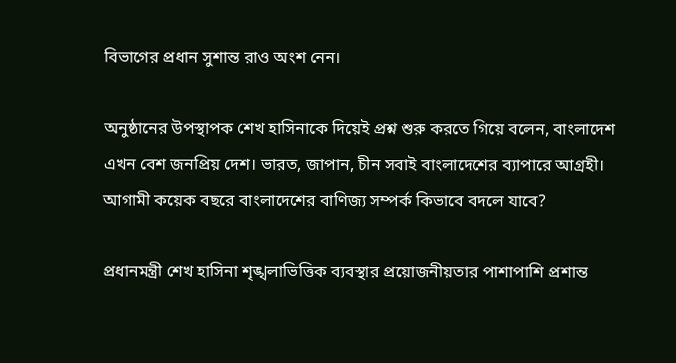বিভাগের প্রধান সুশান্ত রাও অংশ নেন।

অনুষ্ঠানের উপস্থাপক শেখ হাসিনাকে দিয়েই প্রশ্ন শুরু করতে গিয়ে বলেন, বাংলাদেশ এখন বেশ জনপ্রিয় দেশ। ভারত, জাপান, চীন সবাই বাংলাদেশের ব্যাপারে আগ্রহী। আগামী কয়েক বছরে বাংলাদেশের বাণিজ্য সম্পর্ক কিভাবে বদলে যাবে?

প্রধানমন্ত্রী শেখ হাসিনা শৃঙ্খলাভিত্তিক ব্যবস্থার প্রয়োজনীয়তার পাশাপাশি প্রশান্ত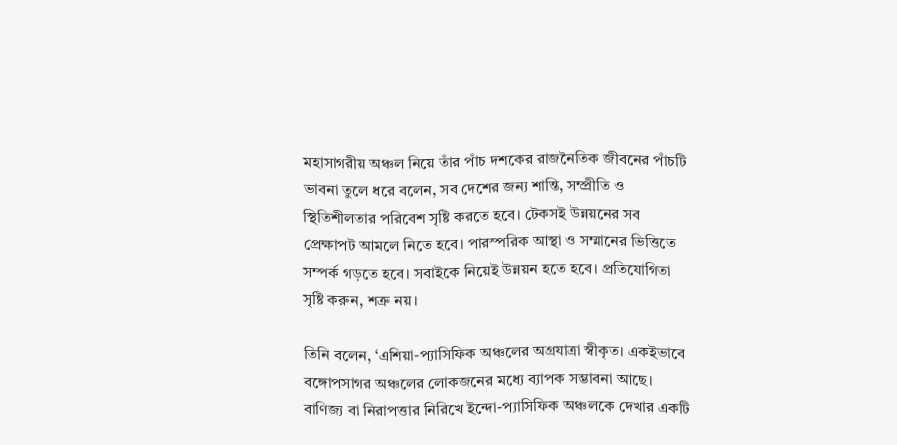মহাসাগরীয় অঞ্চল নিয়ে তাঁর পাঁচ দশকের রাজনৈতিক জীবনের পাঁচটি ভাবনা তুলে ধরে বলেন, সব দেশের জন্য শান্তি, সম্প্রীতি ও স্থিতিশীলতার পরিবেশ সৃষ্টি করতে হবে। টেকসই উন্নয়নের সব প্রেক্ষাপট আমলে নিতে হবে। পারস্পরিক আস্থা ও সম্মানের ভিত্তিতে সম্পর্ক গড়তে হবে। সবাইকে নিয়েই উন্নয়ন হতে হবে। প্রতিযোগিতা সৃষ্টি করুন, শত্রু নয়।

তিনি বলেন, ‘এশিয়া-প্যাসিফিক অঞ্চলের অগ্রযাত্রা স্বীকৃত। একইভাবে বঙ্গোপসাগর অঞ্চলের লোকজনের মধ্যে ব্যাপক সম্ভাবনা আছে। বাণিজ্য বা নিরাপত্তার নিরিখে ইন্দো-প্যাসিফিক অঞ্চলকে দেখার একটি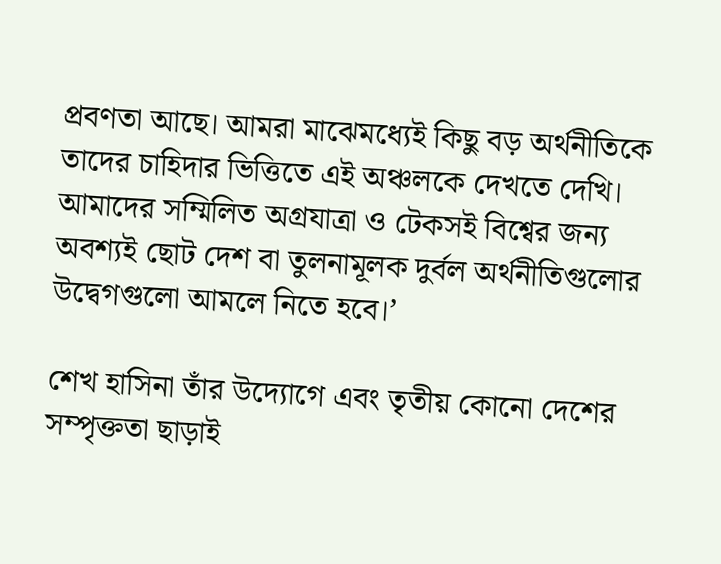প্রবণতা আছে। আমরা মাঝেমধ্যেই কিছু বড় অর্থনীতিকে তাদের চাহিদার ভিত্তিতে এই অঞ্চলকে দেখতে দেখি। আমাদের সম্মিলিত অগ্রযাত্রা ও টেকসই বিশ্বের জন্য অবশ্যই ছোট দেশ বা তুলনামূলক দুর্বল অর্থনীতিগুলোর উদ্বেগগুলো আমলে নিতে হবে।’

শেখ হাসিনা তাঁর উদ্যোগে এবং তৃতীয় কোনো দেশের সম্পৃক্ততা ছাড়াই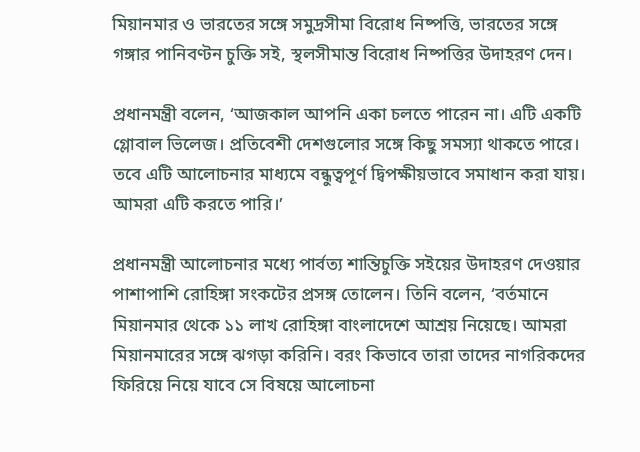মিয়ানমার ও ভারতের সঙ্গে সমুদ্রসীমা বিরোধ নিষ্পত্তি, ভারতের সঙ্গে গঙ্গার পানিবণ্টন চুক্তি সই, স্থলসীমান্ত বিরোধ নিষ্পত্তির উদাহরণ দেন।

প্রধানমন্ত্রী বলেন, ‘আজকাল আপনি একা চলতে পারেন না। এটি একটি গ্লোবাল ভিলেজ। প্রতিবেশী দেশগুলোর সঙ্গে কিছু সমস্যা থাকতে পারে। তবে এটি আলোচনার মাধ্যমে বন্ধুত্বপূর্ণ দ্বিপক্ষীয়ভাবে সমাধান করা যায়। আমরা এটি করতে পারি।’

প্রধানমন্ত্রী আলোচনার মধ্যে পার্বত্য শান্তিচুক্তি সইয়ের উদাহরণ দেওয়ার পাশাপাশি রোহিঙ্গা সংকটের প্রসঙ্গ তোলেন। তিনি বলেন, ‘বর্তমানে মিয়ানমার থেকে ১১ লাখ রোহিঙ্গা বাংলাদেশে আশ্রয় নিয়েছে। আমরা মিয়ানমারের সঙ্গে ঝগড়া করিনি। বরং কিভাবে তারা তাদের নাগরিকদের ফিরিয়ে নিয়ে যাবে সে বিষয়ে আলোচনা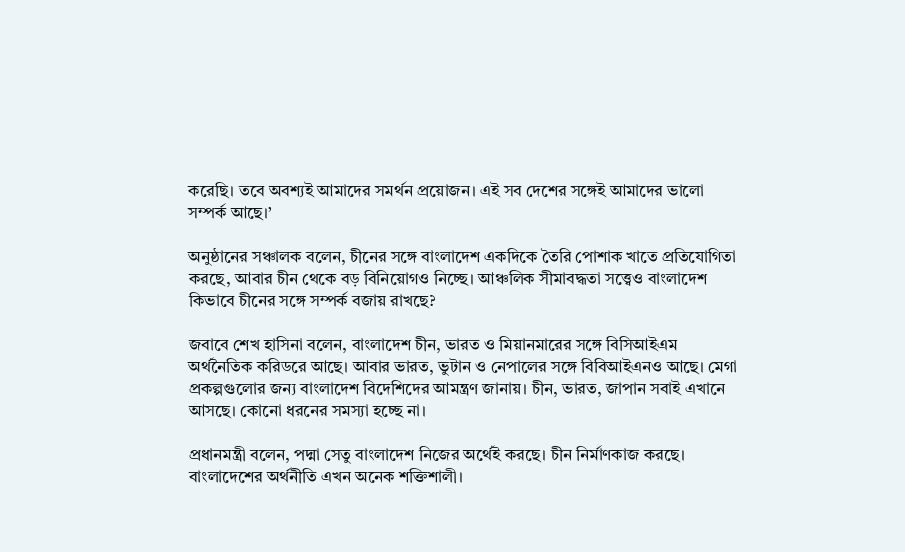করেছি। তবে অবশ্যই আমাদের সমর্থন প্রয়োজন। এই সব দেশের সঙ্গেই আমাদের ভালো সম্পর্ক আছে।’

অনুষ্ঠানের সঞ্চালক বলেন, চীনের সঙ্গে বাংলাদেশ একদিকে তৈরি পোশাক খাতে প্রতিযোগিতা করছে, আবার চীন থেকে বড় বিনিয়োগও নিচ্ছে। আঞ্চলিক সীমাবদ্ধতা সত্ত্বেও বাংলাদেশ কিভাবে চীনের সঙ্গে সম্পর্ক বজায় রাখছে?

জবাবে শেখ হাসিনা বলেন, বাংলাদেশ চীন, ভারত ও মিয়ানমারের সঙ্গে বিসিআইএম অর্থনৈতিক করিডরে আছে। আবার ভারত, ভুটান ও নেপালের সঙ্গে বিবিআইএনও আছে। মেগা প্রকল্পগুলোর জন্য বাংলাদেশ বিদেশিদের আমন্ত্রণ জানায়। চীন, ভারত, জাপান সবাই এখানে আসছে। কোনো ধরনের সমস্যা হচ্ছে না।

প্রধানমন্ত্রী বলেন, পদ্মা সেতু বাংলাদেশ নিজের অর্থেই করছে। চীন নির্মাণকাজ করছে। বাংলাদেশের অর্থনীতি এখন অনেক শক্তিশালী।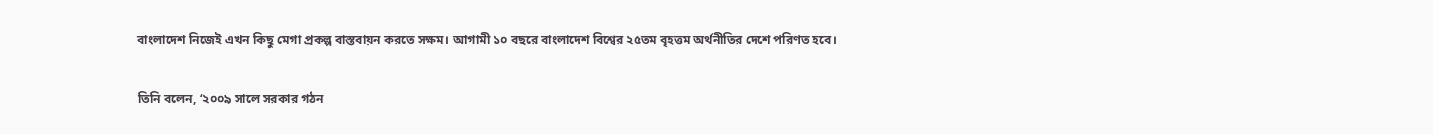বাংলাদেশ নিজেই এখন কিছু মেগা প্রকল্প বাস্তবায়ন করতে সক্ষম। আগামী ১০ বছরে বাংলাদেশ বিশ্বের ২৫তম বৃহত্তম অর্থনীতির দেশে পরিণত হবে।

তিনি বলেন, ‘২০০৯ সালে সরকার গঠন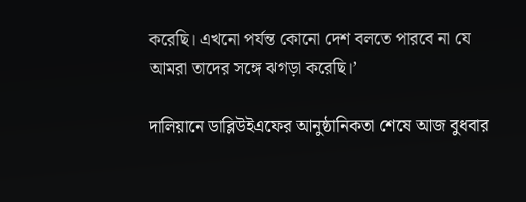করেছি। এখনো পর্যন্ত কোনো দেশ বলতে পারবে না যে আমরা তাদের সঙ্গে ঝগড়া করেছি।’

দালিয়ানে ডাব্লিউইএফের আনুষ্ঠানিকতা শেষে আজ বুধবার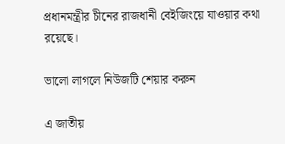প্রধানমন্ত্রীর চীনের রাজধানী বেইজিংয়ে যাওয়ার কথা রয়েছে।

ভালো লাগলে নিউজটি শেয়ার করুন

এ জাতীয়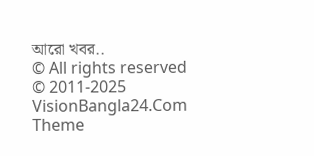আরো খবর..
© All rights reserved © 2011-2025 VisionBangla24.Com
Theme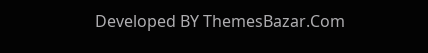Developed BY ThemesBazar.Com